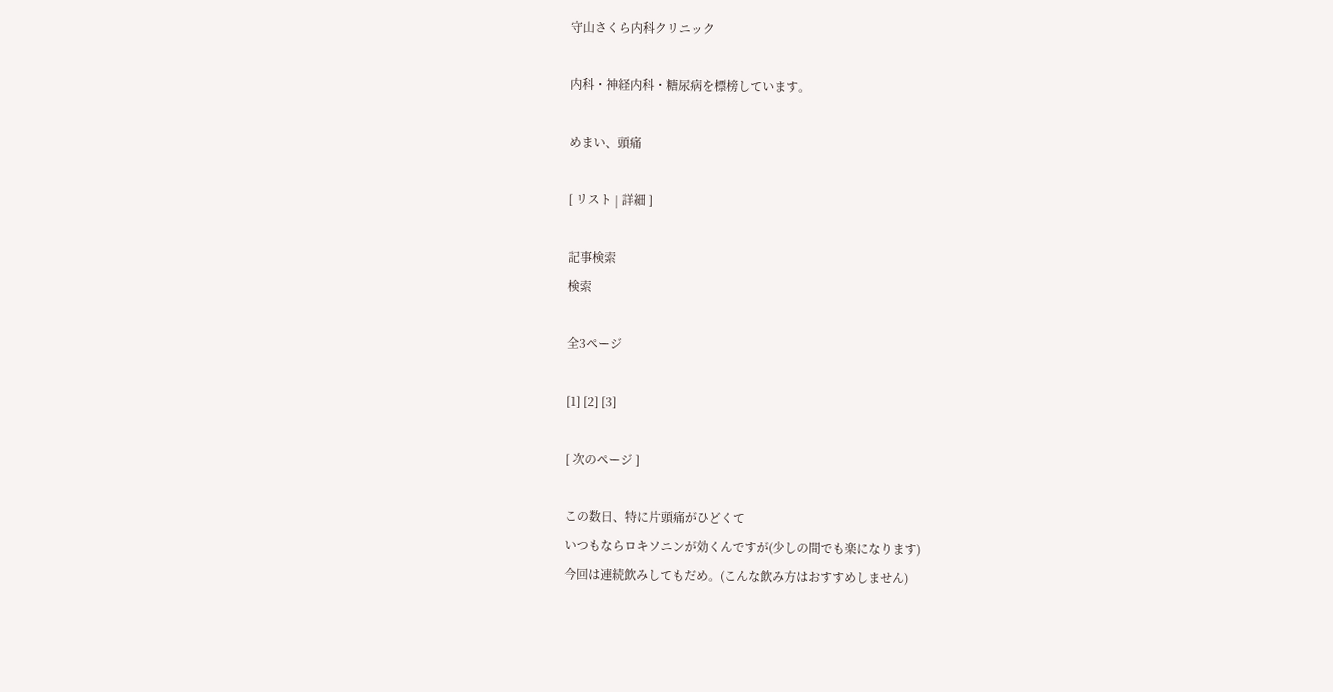守山さくら内科クリニック

内科・神経内科・糖尿病を標榜しています。

めまい、頭痛

[ リスト | 詳細 ]

記事検索
検索

全3ページ

[1] [2] [3]

[ 次のページ ]

この数日、特に片頭痛がひどくて
いつもならロキソニンが効くんですが(少しの間でも楽になります)
今回は連続飲みしてもだめ。(こんな飲み方はおすすめしません)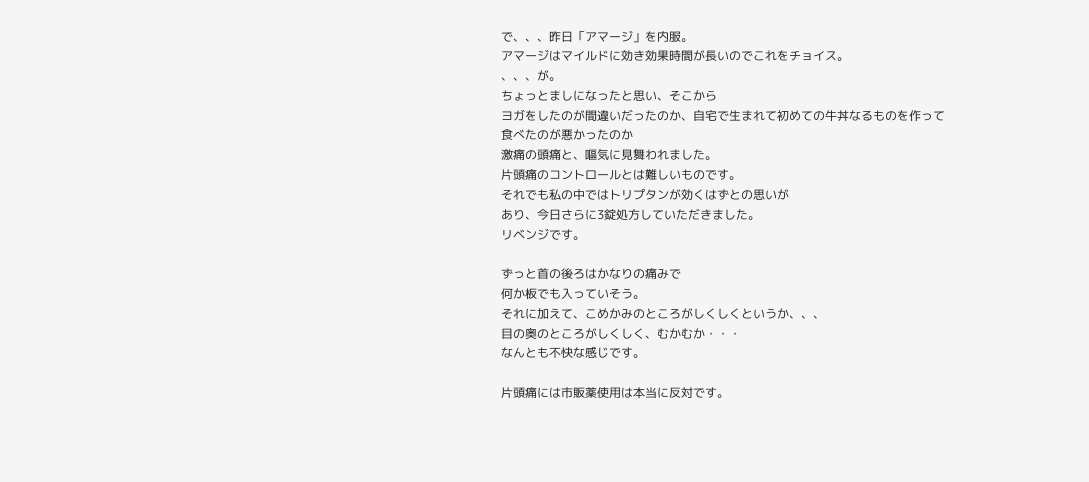で、、、昨日「アマージ」を内服。
アマージはマイルドに効き効果時間が長いのでこれをチョイス。
、、、が。
ちょっとましになったと思い、そこから
ヨガをしたのが間違いだったのか、自宅で生まれて初めての牛丼なるものを作って
食べたのが悪かったのか
激痛の頭痛と、嘔気に見舞われました。
片頭痛のコントロールとは難しいものです。
それでも私の中ではトリプタンが効くはずとの思いが
あり、今日さらに3錠処方していただきました。
リベンジです。

ずっと首の後ろはかなりの痛みで
何か板でも入っていそう。
それに加えて、こめかみのところがしくしくというか、、、
目の奥のところがしくしく、むかむか・・・
なんとも不快な感じです。

片頭痛には市販薬使用は本当に反対です。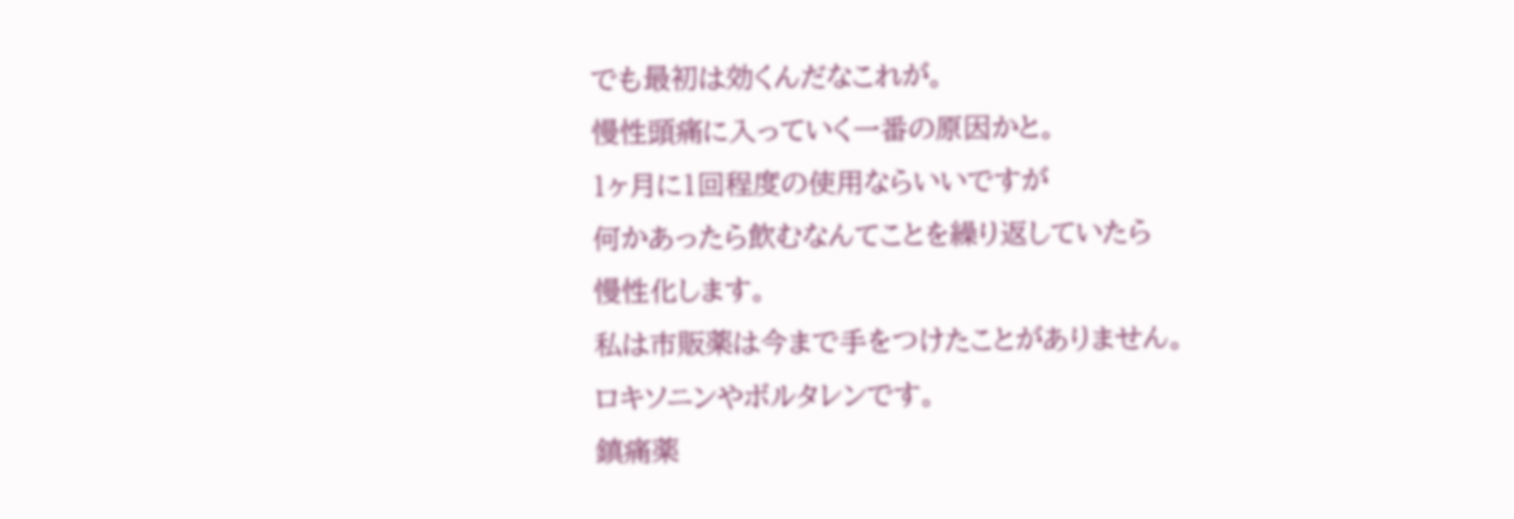でも最初は効くんだなこれが。
慢性頭痛に入っていく一番の原因かと。
1ヶ月に1回程度の使用ならいいですが
何かあったら飲むなんてことを繰り返していたら
慢性化します。
私は市販薬は今まで手をつけたことがありません。
ロキソニンやボルタレンです。
鎮痛薬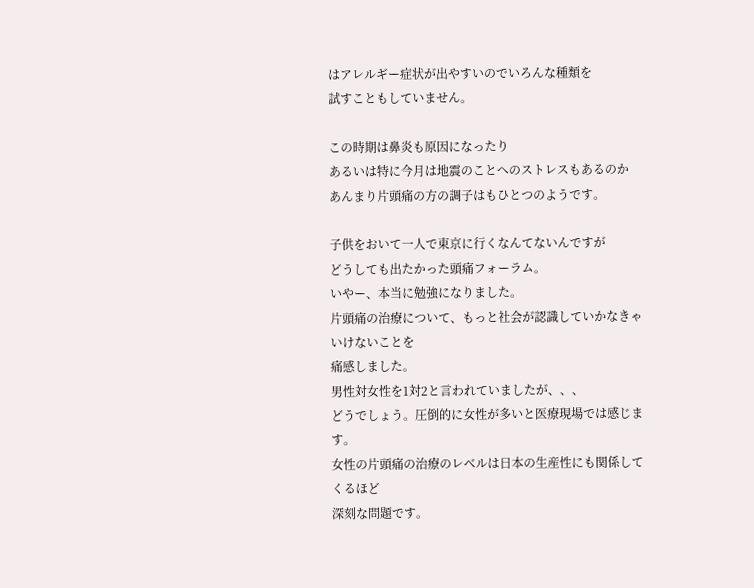はアレルギー症状が出やすいのでいろんな種類を
試すこともしていません。

この時期は鼻炎も原因になったり
あるいは特に今月は地震のことへのストレスもあるのか
あんまり片頭痛の方の調子はもひとつのようです。

子供をおいて一人で東京に行くなんてないんですが
どうしても出たかった頭痛フォーラム。
いやー、本当に勉強になりました。
片頭痛の治療について、もっと社会が認識していかなきゃいけないことを
痛感しました。
男性対女性を1対2と言われていましたが、、、
どうでしょう。圧倒的に女性が多いと医療現場では感じます。
女性の片頭痛の治療のレベルは日本の生産性にも関係してくるほど
深刻な問題です。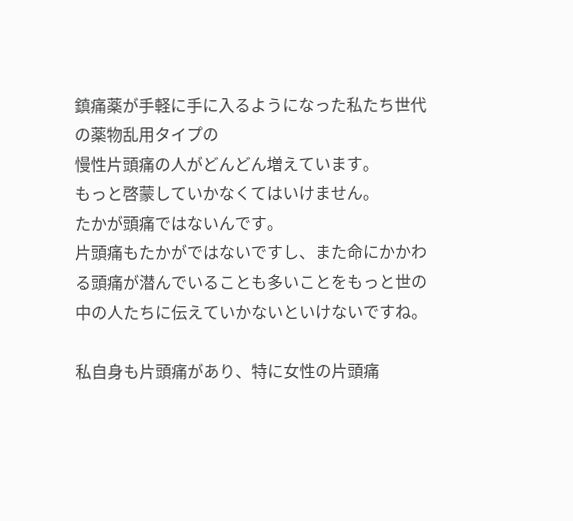鎮痛薬が手軽に手に入るようになった私たち世代の薬物乱用タイプの
慢性片頭痛の人がどんどん増えています。
もっと啓蒙していかなくてはいけません。
たかが頭痛ではないんです。
片頭痛もたかがではないですし、また命にかかわる頭痛が潜んでいることも多いことをもっと世の中の人たちに伝えていかないといけないですね。

私自身も片頭痛があり、特に女性の片頭痛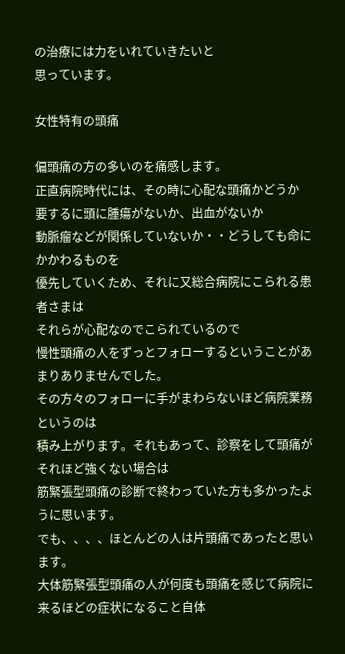の治療には力をいれていきたいと
思っています。

女性特有の頭痛

偏頭痛の方の多いのを痛感します。
正直病院時代には、その時に心配な頭痛かどうか
要するに頭に腫瘍がないか、出血がないか
動脈瘤などが関係していないか・・どうしても命にかかわるものを
優先していくため、それに又総合病院にこられる患者さまは
それらが心配なのでこられているので
慢性頭痛の人をずっとフォローするということがあまりありませんでした。
その方々のフォローに手がまわらないほど病院業務というのは
積み上がります。それもあって、診察をして頭痛がそれほど強くない場合は
筋緊張型頭痛の診断で終わっていた方も多かったように思います。
でも、、、、ほとんどの人は片頭痛であったと思います。
大体筋緊張型頭痛の人が何度も頭痛を感じて病院に来るほどの症状になること自体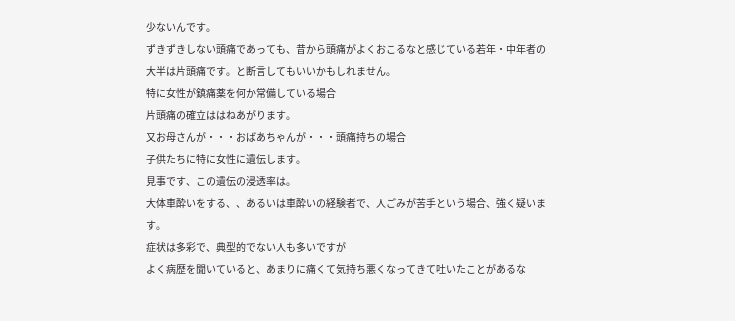少ないんです。
ずきずきしない頭痛であっても、昔から頭痛がよくおこるなと感じている若年・中年者の大半は片頭痛です。と断言してもいいかもしれません。
特に女性が鎮痛薬を何か常備している場合
片頭痛の確立ははねあがります。
又お母さんが・・・おばあちゃんが・・・頭痛持ちの場合
子供たちに特に女性に遺伝します。
見事です、この遺伝の浸透率は。
大体車酔いをする、、あるいは車酔いの経験者で、人ごみが苦手という場合、強く疑います。
症状は多彩で、典型的でない人も多いですが
よく病歴を聞いていると、あまりに痛くて気持ち悪くなってきて吐いたことがあるな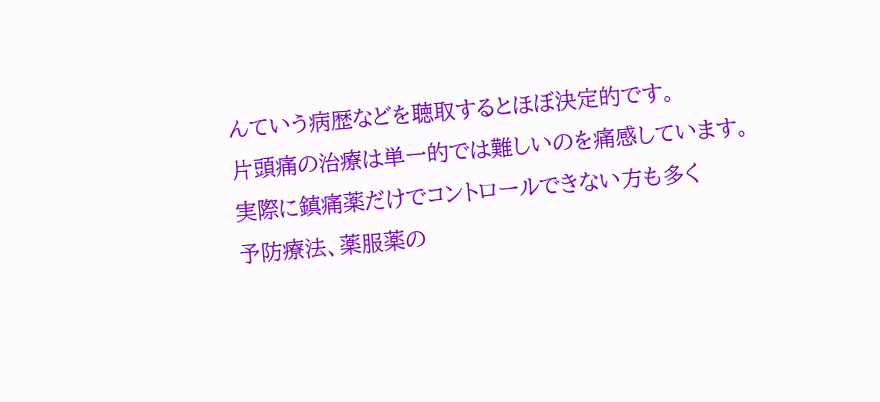んていう病歴などを聴取するとほぼ決定的です。
片頭痛の治療は単一的では難しいのを痛感しています。
実際に鎮痛薬だけでコントロールできない方も多く
予防療法、薬服薬の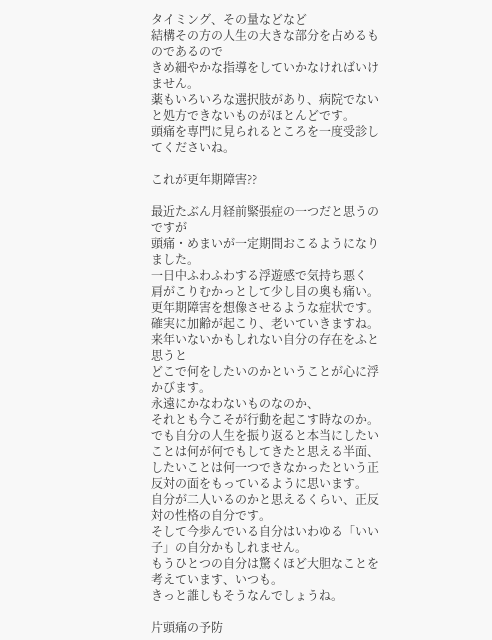タイミング、その量などなど
結構その方の人生の大きな部分を占めるものであるので
きめ細やかな指導をしていかなければいけません。
薬もいろいろな選択肢があり、病院でないと処方できないものがほとんどです。
頭痛を専門に見られるところを一度受診してくださいね。

これが更年期障害??

最近たぶん月経前緊張症の一つだと思うのですが
頭痛・めまいが一定期間おこるようになりました。
一日中ふわふわする浮遊感で気持ち悪く
肩がこりむかっとして少し目の奥も痛い。
更年期障害を想像させるような症状です。
確実に加齢が起こり、老いていきますね。
来年いないかもしれない自分の存在をふと思うと
どこで何をしたいのかということが心に浮かびます。
永遠にかなわないものなのか、
それとも今こそが行動を起こす時なのか。
でも自分の人生を振り返ると本当にしたいことは何が何でもしてきたと思える半面、
したいことは何一つできなかったという正反対の面をもっているように思います。
自分が二人いるのかと思えるくらい、正反対の性格の自分です。
そして今歩んでいる自分はいわゆる「いい子」の自分かもしれません。
もうひとつの自分は驚くほど大胆なことを考えています、いつも。
きっと誰しもそうなんでしょうね。

片頭痛の予防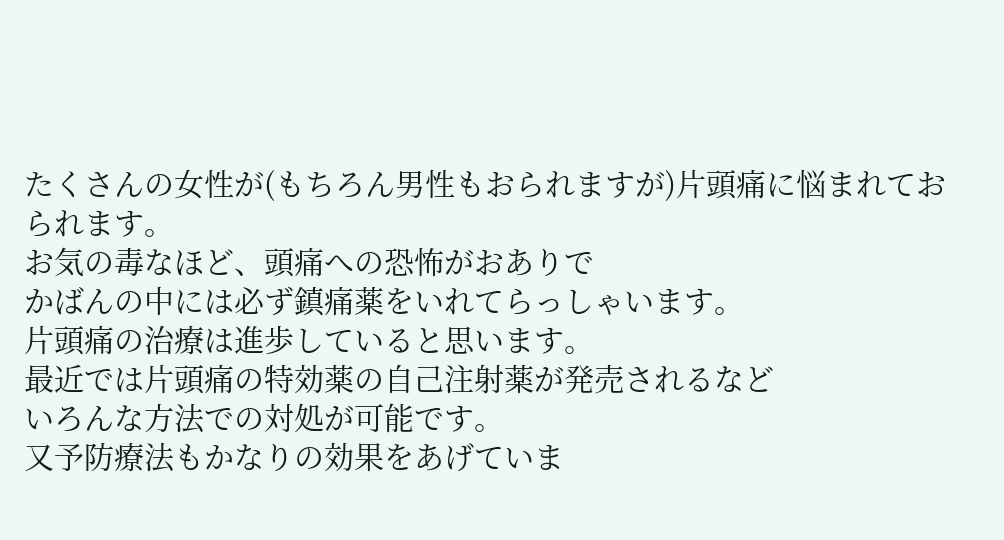たくさんの女性が(もちろん男性もおられますが)片頭痛に悩まれておられます。
お気の毒なほど、頭痛への恐怖がおありで
かばんの中には必ず鎮痛薬をいれてらっしゃいます。
片頭痛の治療は進歩していると思います。
最近では片頭痛の特効薬の自己注射薬が発売されるなど
いろんな方法での対処が可能です。
又予防療法もかなりの効果をあげていま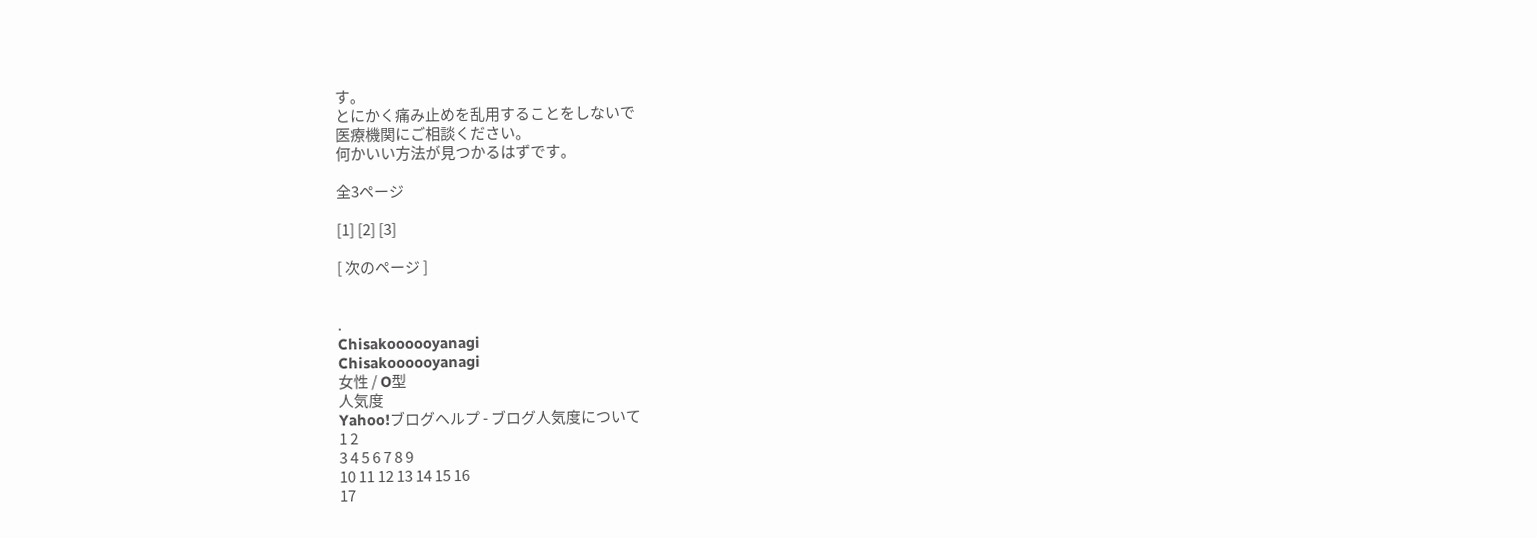す。
とにかく痛み止めを乱用することをしないで
医療機関にご相談ください。
何かいい方法が見つかるはずです。

全3ページ

[1] [2] [3]

[ 次のページ ]


.
Chisakoooooyanagi
Chisakoooooyanagi
女性 / O型
人気度
Yahoo!ブログヘルプ - ブログ人気度について
1 2
3 4 5 6 7 8 9
10 11 12 13 14 15 16
17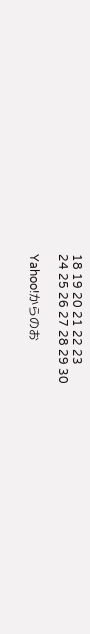18 19 20 21 22 23
24 25 26 27 28 29 30

Yahoo!からのお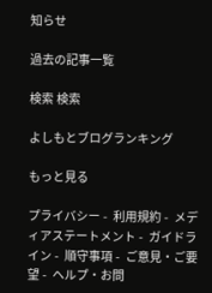知らせ

過去の記事一覧

検索 検索

よしもとブログランキング

もっと見る

プライバシー -  利用規約 -  メディアステートメント -  ガイドライン -  順守事項 -  ご意見・ご要望 -  ヘルプ・お問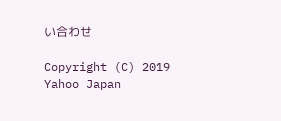い合わせ

Copyright (C) 2019 Yahoo Japan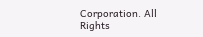Corporation. All Rights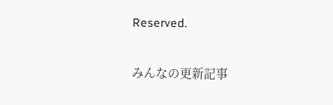Reserved.

みんなの更新記事